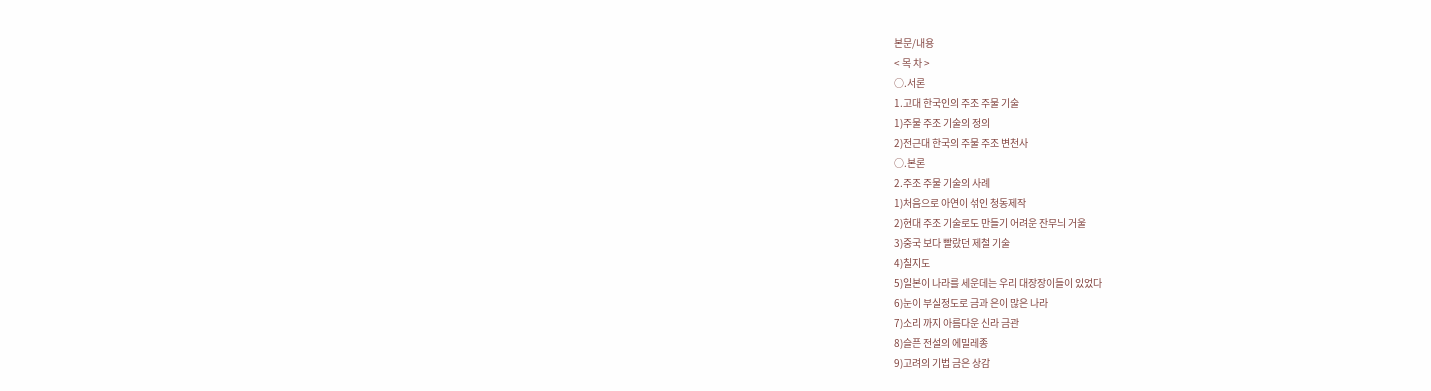본문/내용
< 목 차 >
○.서론
1.고대 한국인의 주조 주물 기술
1)주물 주조 기술의 정의
2)전근대 한국의 주물 주조 변천사
○.본론
2.주조 주물 기술의 사례
1)처음으로 아연이 섞인 청동제작
2)현대 주조 기술로도 만들기 어려운 잔무늬 거울
3)중국 보다 빨랐던 제철 기술
4)칠지도
5)일본이 나라를 세운데는 우리 대장장이들이 있었다
6)눈이 부실정도로 금과 은이 많은 나라
7)소리 까지 아름다운 신라 금관
8)슬픈 전설의 에밀레종
9)고려의 기법 금은 상감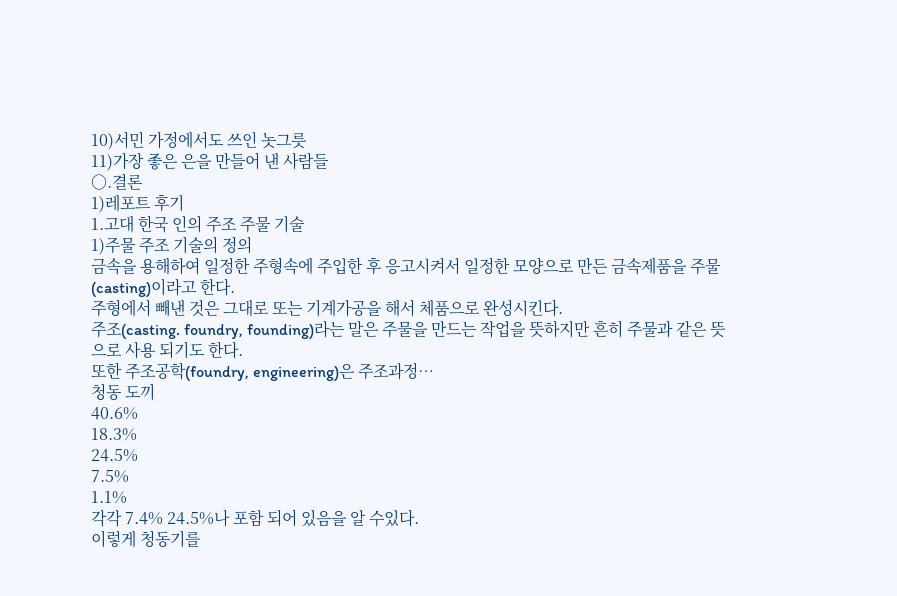10)서민 가정에서도 쓰인 놋그릇
11)가장 좋은 은을 만들어 낸 사람들
○.결론
1)레포트 후기
1.고대 한국 인의 주조 주물 기술
1)주물 주조 기술의 정의
금속을 용해하여 일정한 주형속에 주입한 후 응고시켜서 일정한 모양으로 만든 금속제품을 주물(casting)이라고 한다.
주형에서 빼낸 것은 그대로 또는 기계가공을 해서 체품으로 완성시킨다.
주조(casting. foundry, founding)라는 말은 주물을 만드는 작업을 뜻하지만 흔히 주물과 같은 뜻으로 사용 되기도 한다.
또한 주조공학(foundry, engineering)은 주조과정…
청동 도끼
40.6%
18.3%
24.5%
7.5%
1.1%
각각 7.4% 24.5%나 포함 되어 있음을 알 수있다.
이렇게 청동기를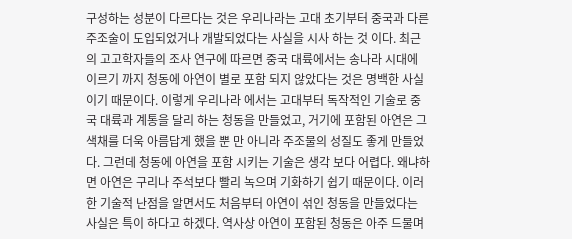구성하는 성분이 다르다는 것은 우리나라는 고대 초기부터 중국과 다른 주조술이 도입되었거나 개발되었다는 사실을 시사 하는 것 이다. 최근의 고고학자들의 조사 연구에 따르면 중국 대륙에서는 송나라 시대에 이르기 까지 청동에 아연이 별로 포함 되지 않았다는 것은 명백한 사실이기 때문이다. 이렇게 우리나라 에서는 고대부터 독작적인 기술로 중국 대륙과 계통을 달리 하는 청동을 만들었고, 거기에 포함된 아연은 그 색채를 더욱 아름답게 했을 뿐 만 아니라 주조물의 성질도 좋게 만들었다. 그런데 청동에 아연을 포함 시키는 기술은 생각 보다 어렵다. 왜냐하면 아연은 구리나 주석보다 빨리 녹으며 기화하기 쉽기 때문이다. 이러한 기술적 난점을 알면서도 처음부터 아연이 섞인 청동을 만들었다는 사실은 특이 하다고 하겠다. 역사상 아연이 포함된 청동은 아주 드물며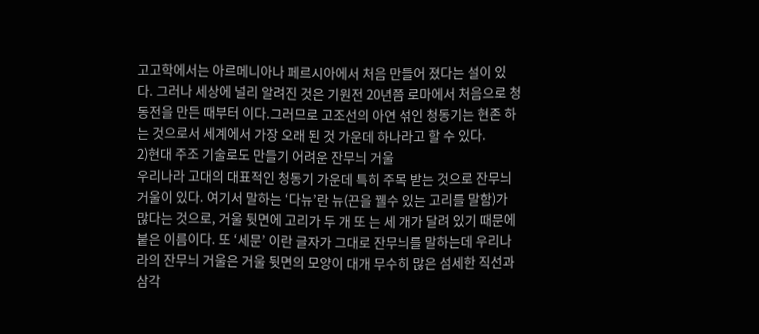고고학에서는 아르메니아나 페르시아에서 처음 만들어 졌다는 설이 있다. 그러나 세상에 널리 알려진 것은 기원전 20년쯤 로마에서 처음으로 청동전을 만든 때부터 이다.그러므로 고조선의 아연 섞인 청동기는 현존 하는 것으로서 세계에서 가장 오래 된 것 가운데 하나라고 할 수 있다.
2)현대 주조 기술로도 만들기 어려운 잔무늬 거울
우리나라 고대의 대표적인 청동기 가운데 특히 주목 받는 것으로 잔무늬 거울이 있다. 여기서 말하는 ‘다뉴’란 뉴(끈을 꿸수 있는 고리를 말함)가 많다는 것으로, 거울 뒷면에 고리가 두 개 또 는 세 개가 달려 있기 때문에 붙은 이름이다. 또 ‘세문’ 이란 글자가 그대로 잔무늬를 말하는데 우리나라의 잔무늬 거울은 거울 뒷면의 모양이 대개 무수히 많은 섬세한 직선과 삼각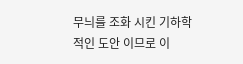무늬를 조화 시킨 기하학 적인 도안 이므로 이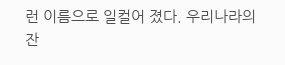런 이름으로 일컬어 졌다. 우리나라의 잔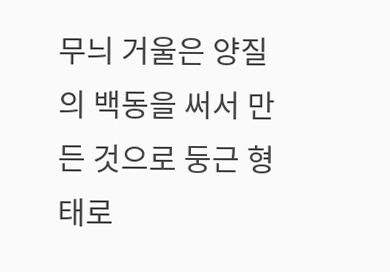무늬 거울은 양질의 백동을 써서 만든 것으로 둥근 형태로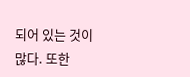되어 있는 것이 많다. 또한